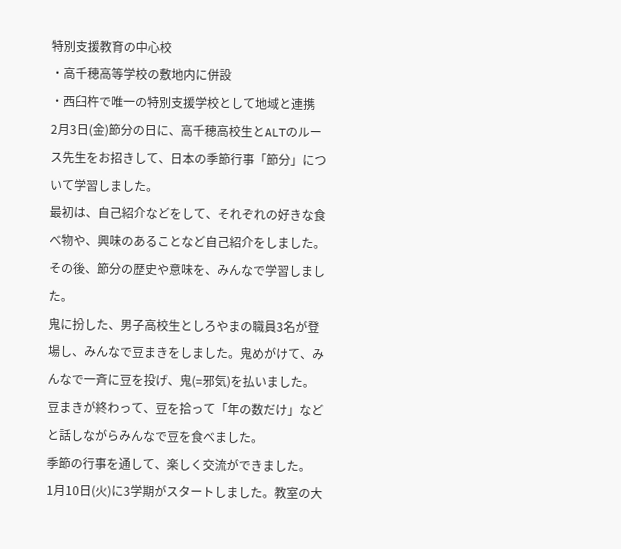特別支援教育の中心校
・高千穂高等学校の敷地内に併設
・西臼杵で唯一の特別支援学校として地域と連携
2月3日(金)節分の日に、高千穂高校生とALTのルース先生をお招きして、日本の季節行事「節分」について学習しました。
最初は、自己紹介などをして、それぞれの好きな食べ物や、興味のあることなど自己紹介をしました。その後、節分の歴史や意味を、みんなで学習しました。
鬼に扮した、男子高校生としろやまの職員3名が登場し、みんなで豆まきをしました。鬼めがけて、みんなで一斉に豆を投げ、鬼(=邪気)を払いました。
豆まきが終わって、豆を拾って「年の数だけ」などと話しながらみんなで豆を食べました。
季節の行事を通して、楽しく交流ができました。
1月10日(火)に3学期がスタートしました。教室の大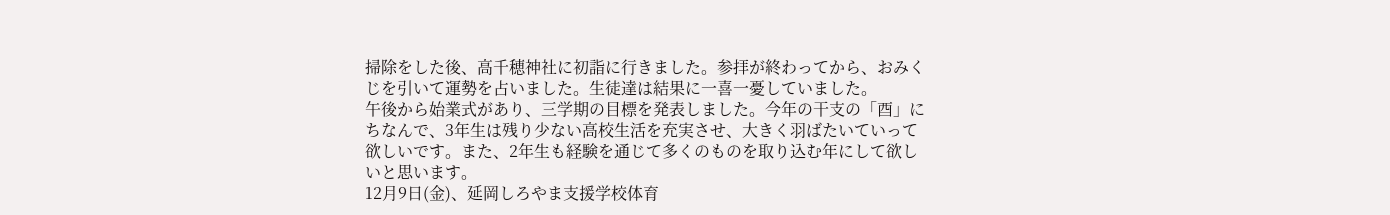掃除をした後、高千穂神社に初詣に行きました。参拝が終わってから、おみくじを引いて運勢を占いました。生徒達は結果に一喜一憂していました。
午後から始業式があり、三学期の目標を発表しました。今年の干支の「酉」にちなんで、3年生は残り少ない高校生活を充実させ、大きく羽ばたいていって欲しいです。また、2年生も経験を通じて多くのものを取り込む年にして欲しいと思います。
12月9日(金)、延岡しろやま支援学校体育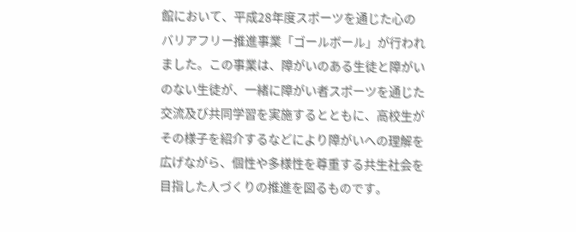館において、平成28年度スポーツを通じた心のバリアフリー推進事業「ゴールボール」が行われました。この事業は、障がいのある生徒と障がいのない生徒が、一緒に障がい者スポーツを通じた交流及び共同学習を実施するとともに、高校生がその様子を紹介するなどにより障がいへの理解を広げながら、個性や多様性を尊重する共生社会を目指した人づくりの推進を図るものです。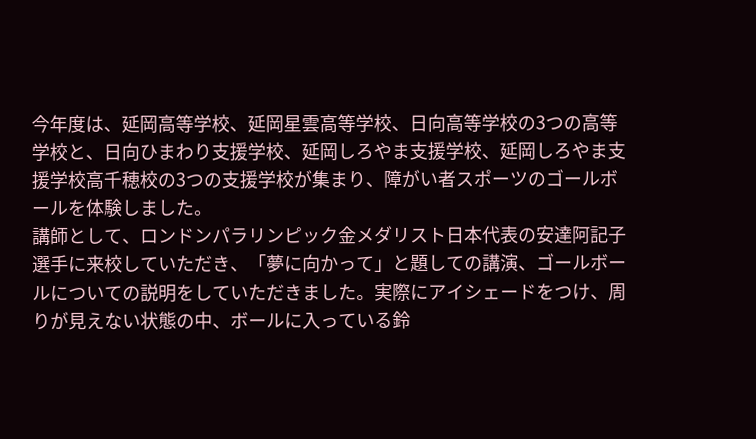今年度は、延岡高等学校、延岡星雲高等学校、日向高等学校の3つの高等学校と、日向ひまわり支援学校、延岡しろやま支援学校、延岡しろやま支援学校高千穂校の3つの支援学校が集まり、障がい者スポーツのゴールボールを体験しました。
講師として、ロンドンパラリンピック金メダリスト日本代表の安達阿記子選手に来校していただき、「夢に向かって」と題しての講演、ゴールボールについての説明をしていただきました。実際にアイシェードをつけ、周りが見えない状態の中、ボールに入っている鈴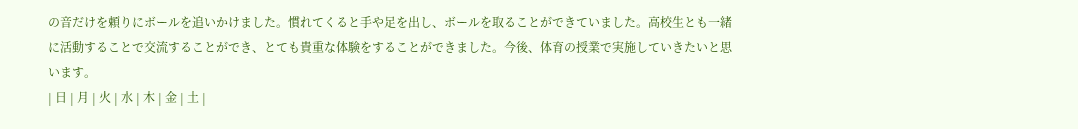の音だけを頼りにボールを追いかけました。慣れてくると手や足を出し、ボールを取ることができていました。高校生とも一緒に活動することで交流することができ、とても貴重な体験をすることができました。今後、体育の授業で実施していきたいと思います。
| 日 | 月 | 火 | 水 | 木 | 金 | 土 |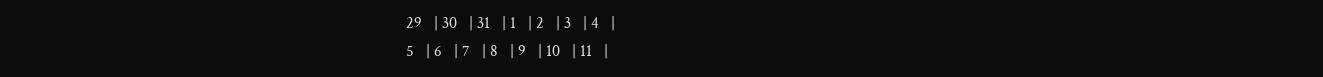29   | 30   | 31   | 1   | 2   | 3   | 4   |
5   | 6   | 7   | 8   | 9   | 10   | 11   |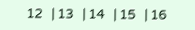12   | 13   | 14   | 15   | 16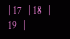| 17   | 18   |
19   |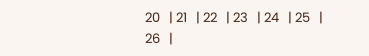20   | 21   | 22   | 23   | 24   | 25   |
26   |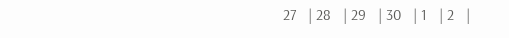27   | 28   | 29   | 30   | 1   | 2   |